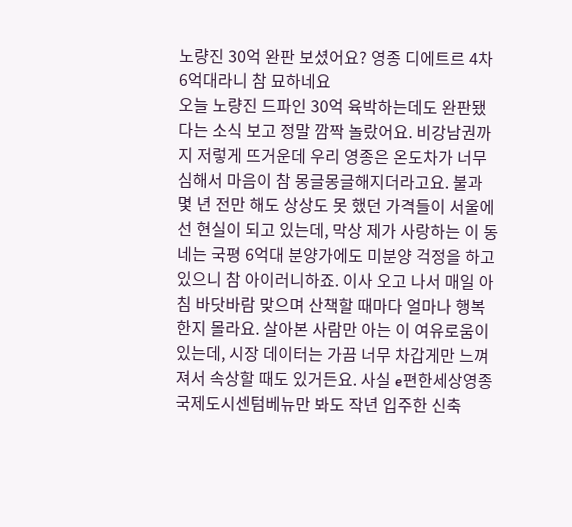노량진 30억 완판 보셨어요? 영종 디에트르 4차 6억대라니 참 묘하네요
오늘 노량진 드파인 30억 육박하는데도 완판됐다는 소식 보고 정말 깜짝 놀랐어요. 비강남권까지 저렇게 뜨거운데 우리 영종은 온도차가 너무 심해서 마음이 참 몽글몽글해지더라고요. 불과 몇 년 전만 해도 상상도 못 했던 가격들이 서울에선 현실이 되고 있는데, 막상 제가 사랑하는 이 동네는 국평 6억대 분양가에도 미분양 걱정을 하고 있으니 참 아이러니하죠. 이사 오고 나서 매일 아침 바닷바람 맞으며 산책할 때마다 얼마나 행복한지 몰라요. 살아본 사람만 아는 이 여유로움이 있는데, 시장 데이터는 가끔 너무 차갑게만 느껴져서 속상할 때도 있거든요. 사실 e편한세상영종국제도시센텀베뉴만 봐도 작년 입주한 신축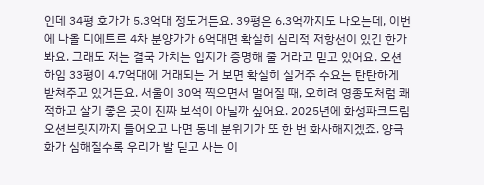인데 34평 호가가 5.3억대 정도거든요. 39평은 6.3억까지도 나오는데, 이번에 나올 디에트르 4차 분양가가 6억대면 확실히 심리적 저항선이 있긴 한가 봐요. 그래도 저는 결국 가치는 입지가 증명해 줄 거라고 믿고 있어요. 오션하임 33평이 4.7억대에 거래되는 거 보면 확실히 실거주 수요는 탄탄하게 받쳐주고 있거든요. 서울이 30억 찍으면서 멀어질 때, 오히려 영종도처럼 쾌적하고 살기 좋은 곳이 진짜 보석이 아닐까 싶어요. 2025년에 화성파크드림오션브릿지까지 들어오고 나면 동네 분위기가 또 한 번 화사해지겠죠. 양극화가 심해질수록 우리가 발 딛고 사는 이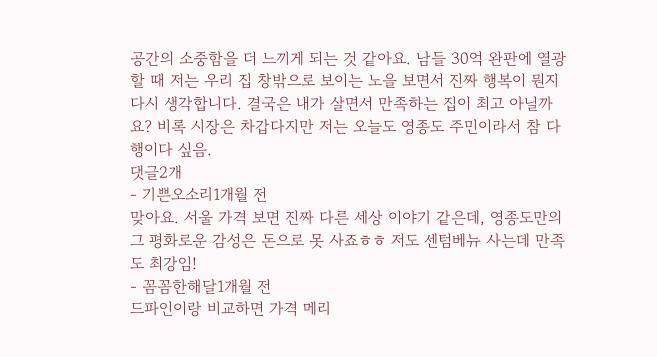공간의 소중함을 더 느끼게 되는 것 같아요. 남들 30억 완판에 열광할 때 저는 우리 집 창밖으로 보이는 노을 보면서 진짜 행복이 뭔지 다시 생각합니다. 결국은 내가 살면서 만족하는 집이 최고 아닐까요? 비록 시장은 차갑다지만 저는 오늘도 영종도 주민이라서 참 다행이다 싶음.
댓글2개
- 기쁜오소리1개월 전
맞아요. 서울 가격 보면 진짜 다른 세상 이야기 같은데, 영종도만의 그 평화로운 감성은 돈으로 못 사죠ㅎㅎ 저도 센텀베뉴 사는데 만족도 최강임!
- 꼼꼼한해달1개월 전
드파인이랑 비교하면 가격 메리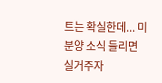트는 확실한데... 미분양 소식 들리면 실거주자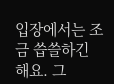입장에서는 조금 씁쓸하긴 해요. 그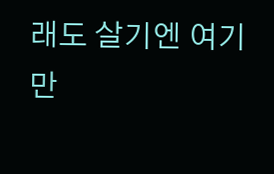래도 살기엔 여기만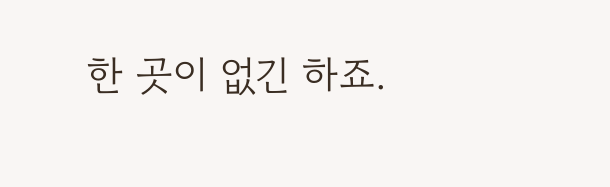한 곳이 없긴 하죠.